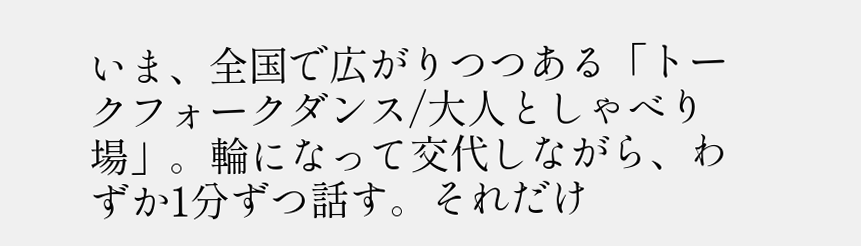いま、全国で広がりつつある「トークフォークダンス/大人としゃべり場」。輪になって交代しながら、わずか1分ずつ話す。それだけ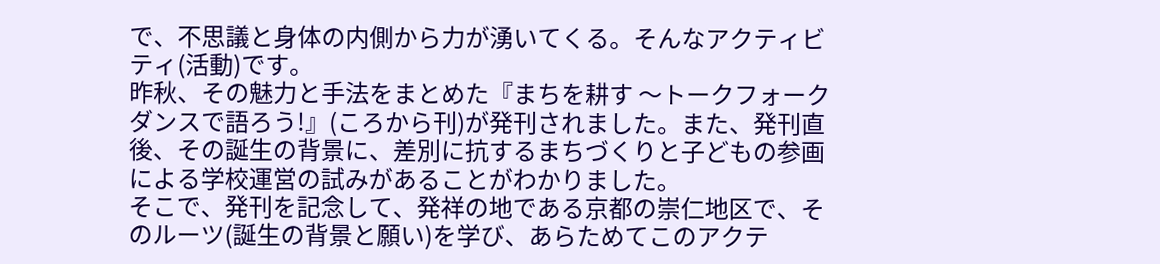で、不思議と身体の内側から力が湧いてくる。そんなアクティビティ(活動)です。
昨秋、その魅力と手法をまとめた『まちを耕す 〜トークフォークダンスで語ろう!』(ころから刊)が発刊されました。また、発刊直後、その誕生の背景に、差別に抗するまちづくりと子どもの参画による学校運営の試みがあることがわかりました。
そこで、発刊を記念して、発祥の地である京都の崇仁地区で、そのルーツ(誕生の背景と願い)を学び、あらためてこのアクテ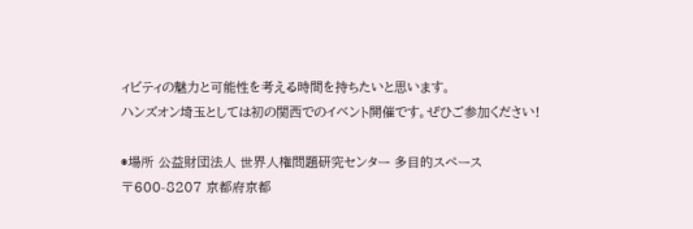ィビティの魅力と可能性を考える時間を持ちたいと思います。
ハンズオン埼玉としては初の関西でのイベント開催です。ぜひご参加ください!

◉場所 公益財団法人 世界人権問題研究センター 多目的スペース
〒600-8207 京都府京都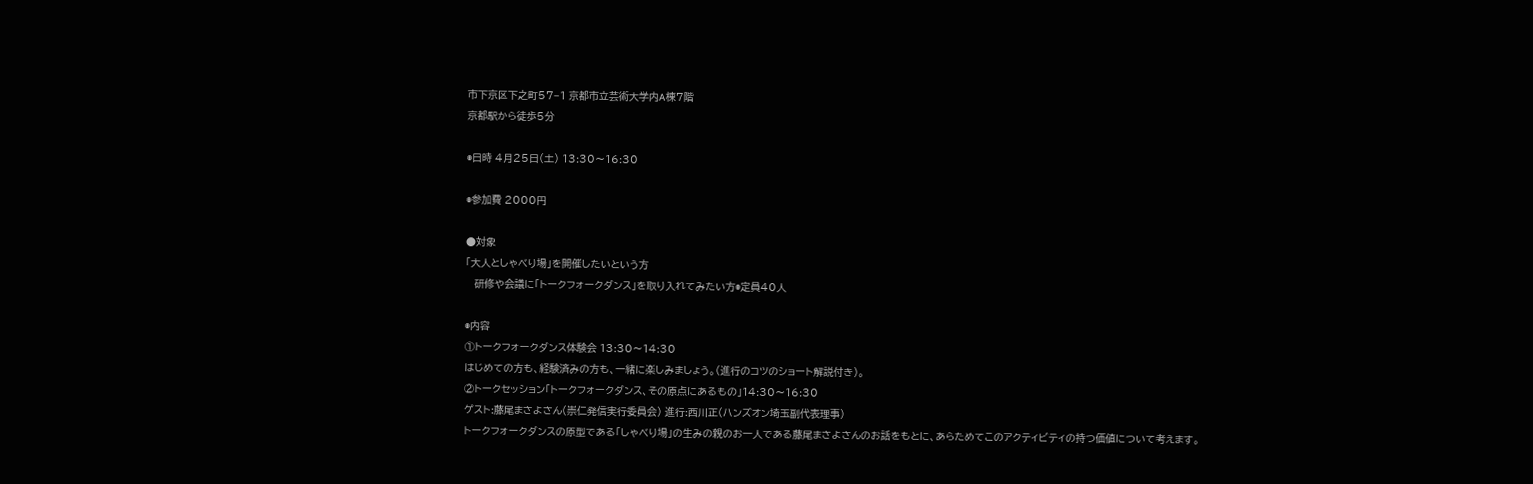市下京区下之町57−1 京都市立芸術大学内A棟7階
京都駅から徒歩5分

◉日時 4月25日(土) 13:30〜16:30

◉参加費 2000円

●対象
「大人としゃべり場」を開催したいという方
   研修や会議に「トークフォークダンス」を取り入れてみたい方◉定員40人

◉内容
①トークフォークダンス体験会 13:30〜14:30
はじめての方も、経験済みの方も、一緒に楽しみましょう。(進行のコツのショート解説付き)。
②トークセッション「トークフォークダンス、その原点にあるもの」14:30〜16:30
ゲスト:藤尾まさよさん(崇仁発信実行委員会) 進行:西川正(ハンズオン埼玉副代表理事)
トークフォークダンスの原型である「しゃべり場」の生みの親のお一人である藤尾まさよさんのお話をもとに、あらためてこのアクティビティの持つ価値について考えます。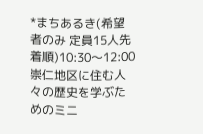*まちあるき(希望者のみ 定員15人先着順)10:30〜12:00
崇仁地区に住む人々の歴史を学ぶためのミニ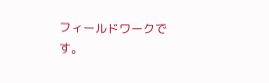フィールドワークです。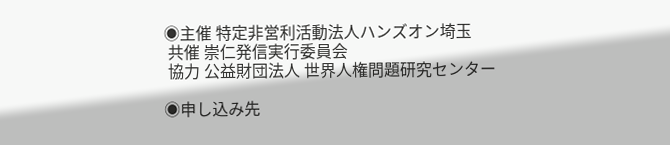◉主催 特定非営利活動法人ハンズオン埼玉
 共催 崇仁発信実行委員会
 協力 公益財団法人 世界人権問題研究センター

◉申し込み先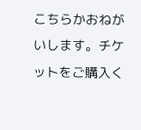こちらかおねがいします。チケットをご購入く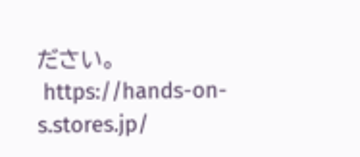ださい。
 https://hands-on-s.stores.jp/